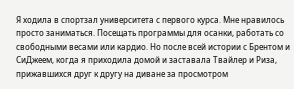Я ходила в спортзал университета с первого курса. Мне нравилось просто заниматься. Посещать программы для осанки, работать со свободными весами или кардио. Но после всей истории с Брентом и СиДжеем, когда я приходила домой и заставала Твайлер и Риза, прижавшихся друг к другу на диване за просмотром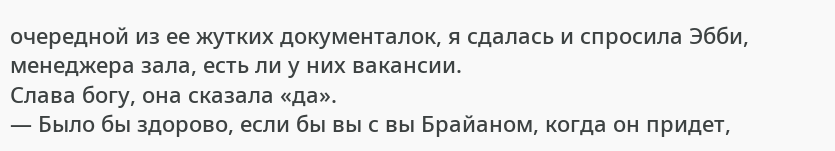очередной из ее жутких документалок, я сдалась и спросила Эбби, менеджера зала, есть ли у них вакансии.
Слава богу, она сказала «да».
— Было бы здорово, если бы вы с вы Брайаном, когда он придет,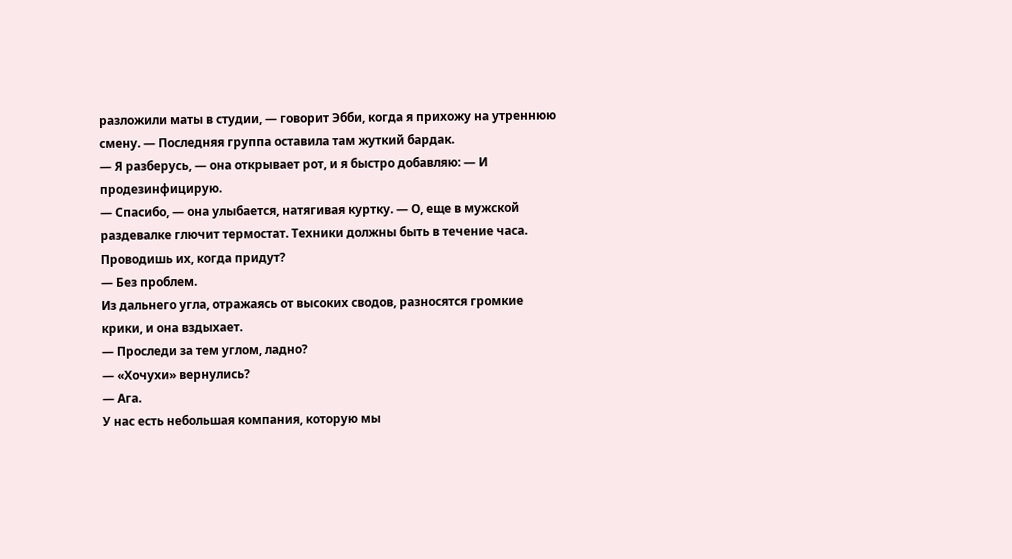разложили маты в студии, — говорит Эбби, когда я прихожу на утреннюю смену. — Последняя группа оставила там жуткий бардак.
— Я разберусь, — она открывает рот, и я быстро добавляю: — И продезинфицирую.
— Спасибо, — она улыбается, натягивая куртку. — О, еще в мужской раздевалке глючит термостат. Техники должны быть в течение часа. Проводишь их, когда придут?
— Без проблем.
Из дальнего угла, отражаясь от высоких сводов, разносятся громкие крики, и она вздыхает.
— Проследи за тем углом, ладно?
— «Хочухи» вернулись?
— Ага.
У нас есть небольшая компания, которую мы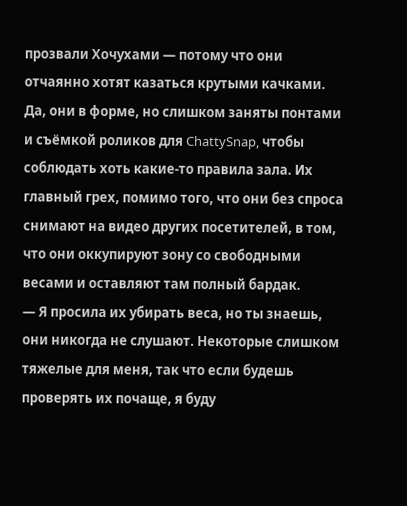прозвали Хочухами — потому что они отчаянно хотят казаться крутыми качками. Да, они в форме, но слишком заняты понтами и съёмкой роликов для ChattySnap, чтобы соблюдать хоть какие-то правила зала. Их главный грех, помимо того, что они без спроса снимают на видео других посетителей, в том, что они оккупируют зону со свободными весами и оставляют там полный бардак.
— Я просила их убирать веса, но ты знаешь, они никогда не слушают. Некоторые слишком тяжелые для меня, так что если будешь проверять их почаще, я буду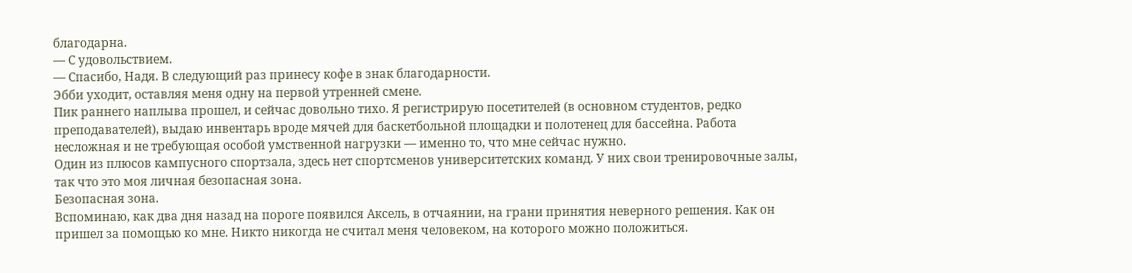благодарна.
— С удовольствием.
— Спасибо, Надя. В следующий раз принесу кофе в знак благодарности.
Эбби уходит, оставляя меня одну на первой утренней смене.
Пик раннего наплыва прошел, и сейчас довольно тихо. Я регистрирую посетителей (в основном студентов, редко преподавателей), выдаю инвентарь вроде мячей для баскетбольной площадки и полотенец для бассейна. Работа несложная и не требующая особой умственной нагрузки — именно то, что мне сейчас нужно.
Один из плюсов кампусного спортзала, здесь нет спортсменов университетских команд. У них свои тренировочные залы, так что это моя личная безопасная зона.
Безопасная зона.
Вспоминаю, как два дня назад на пороге появился Аксель, в отчаянии, на грани принятия неверного решения. Как он пришел за помощью ко мне. Никто никогда не считал меня человеком, на которого можно положиться.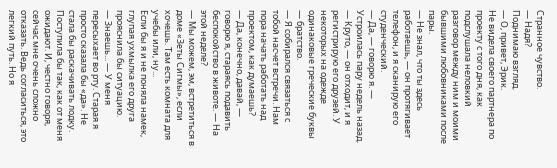Странное чувство.
— Надя?
Поднимаю взгляд.
— О, привет, Эрик.
Не видела своего партнера по проекту с того дня, как подслушала неловкий разговор между ним и моими бывшими любовниками после пары.
— Не знал, что ты здесь работаешь, — он протягивает телефон, и я сканирую его студенческий.
— Да, — говорю я. — Устроилась пару недель назад.
— Круто, — он отходит, и я регистрирую его друзей. У некоторых на одежде одинаковые греческие буквы — братство.
— Я собирался связаться с тобой насчет встречи. Нам пора начать работать над проектом, как думаешь?
— Да, конечно, давай, — говорю я, стараясь подавить беспокойство в животе. — На этой неделе?
— Мы можем, эм, встретиться в доме «Зеты Сигмы», если хочешь. Там есть комната для учебы или, ну...
Если бы я и не поняла намек, глупая ухмылка его друга прояснила бы ситуацию.
— Знаешь... — У меня пересыхает во рту. Старая я просто сказала бы «да». Не стала бы раскачивать лодку. Поступила бы так, как от меня ожидают. И, честно говоря, сейчас мне очень сложно отказать. Ведь согласиться, это легкий путь. Но я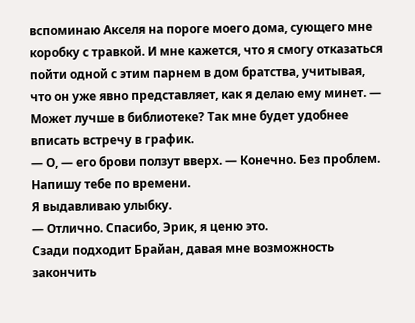вспоминаю Акселя на пороге моего дома, сующего мне коробку с травкой. И мне кажется, что я смогу отказаться пойти одной с этим парнем в дом братства, учитывая, что он уже явно представляет, как я делаю ему минет. — Может лучше в библиотеке? Так мне будет удобнее вписать встречу в график.
— О, — его брови ползут вверх. — Конечно. Без проблем. Напишу тебе по времени.
Я выдавливаю улыбку.
— Отлично. Спасибо, Эрик, я ценю это.
Сзади подходит Брайан, давая мне возможность закончить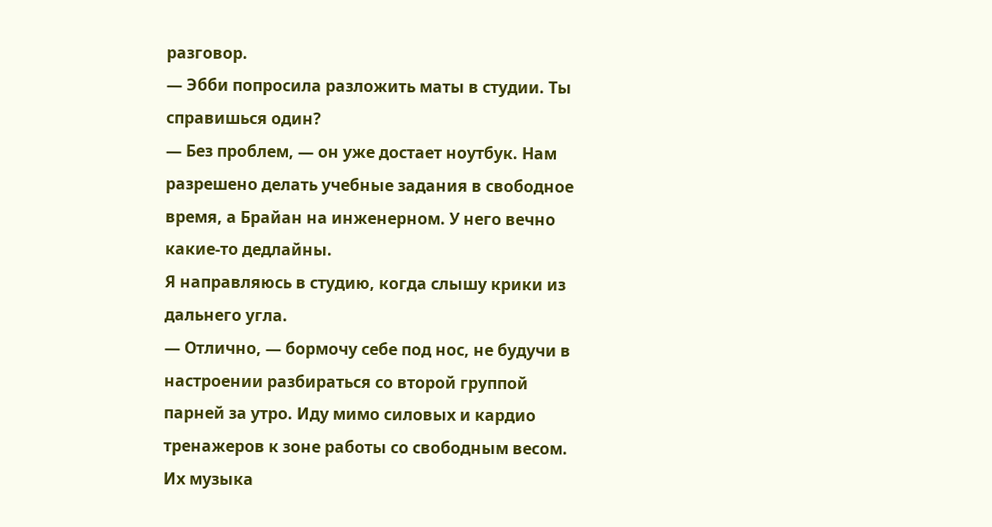разговор.
— Эбби попросила разложить маты в студии. Ты справишься один?
— Без проблем, — он уже достает ноутбук. Нам разрешено делать учебные задания в свободное время, а Брайан на инженерном. У него вечно какие-то дедлайны.
Я направляюсь в студию, когда слышу крики из дальнего угла.
— Отлично, — бормочу себе под нос, не будучи в настроении разбираться со второй группой парней за утро. Иду мимо силовых и кардио тренажеров к зоне работы со свободным весом. Их музыка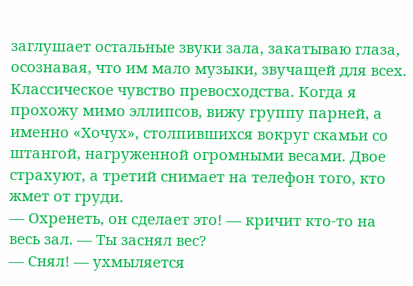заглушает остальные звуки зала, закатываю глаза, осознавая, что им мало музыки, звучащей для всех. Классическое чувство превосходства. Когда я прохожу мимо эллипсов, вижу группу парней, а именно «Хочух», столпившихся вокруг скамьи со штангой, нагруженной огромными весами. Двое страхуют, а третий снимает на телефон того, кто жмет от груди.
— Охренеть, он сделает это! — кричит кто-то на весь зал. — Ты заснял вес?
— Снял! — ухмыляется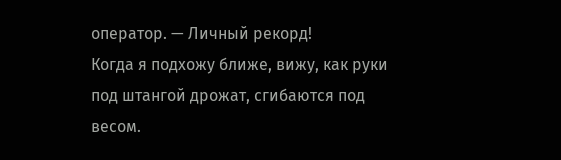оператор. — Личный рекорд!
Когда я подхожу ближе, вижу, как руки под штангой дрожат, сгибаются под весом.